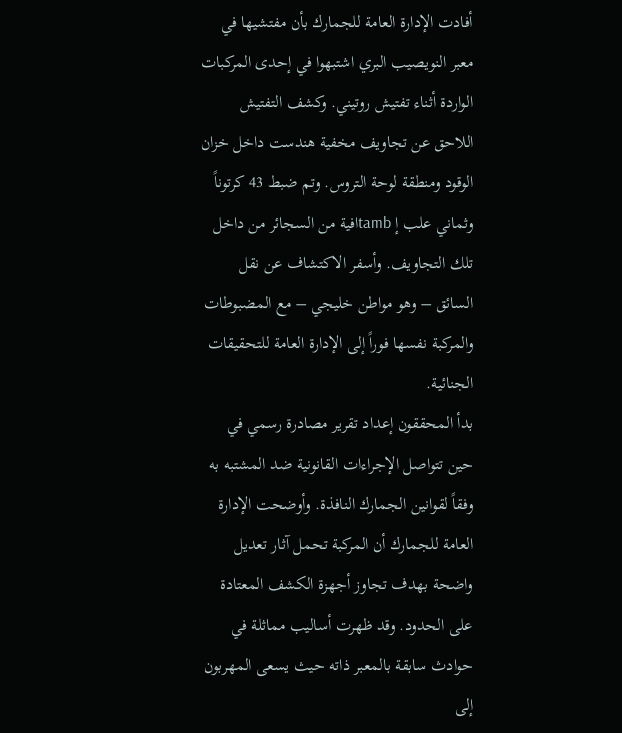أفادت الإدارة العامة للجمارك بأن مفتشيها في معبر النويصيب البري اشتبهوا في إحدى المركبات الواردة أثناء تفتيش روتيني. وكشف التفتيش اللاحق عن تجاويف مخفية هندست داخل خزان الوقود ومنطقة لوحة التروس. وتم ضبط 43 كرتوناً وثماني علب إ tambافية من السجائر من داخل تلك التجاويف. وأسفر الاكتشاف عن نقل السائق – وهو مواطن خليجي – مع المضبوطات والمركبة نفسها فوراً إلى الإدارة العامة للتحقيقات الجنائية.
بدأ المحققون إعداد تقرير مصادرة رسمي في حين تتواصل الإجراءات القانونية ضد المشتبه به وفقاً لقوانين الجمارك النافذة. وأوضحت الإدارة العامة للجمارك أن المركبة تحمل آثار تعديل واضحة بهدف تجاوز أجهزة الكشف المعتادة على الحدود. وقد ظهرت أساليب مماثلة في حوادث سابقة بالمعبر ذاته حيث يسعى المهربون إلى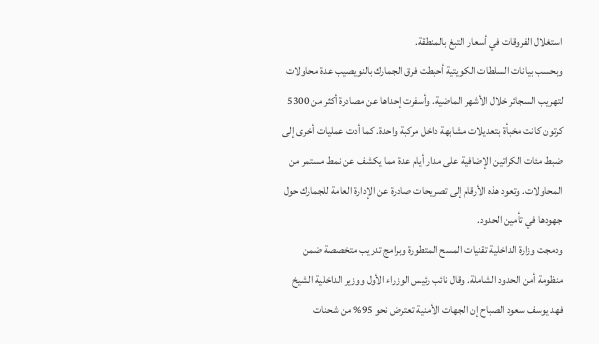استغلال الفروقات في أسعار التبغ بالمنطقة.
وبحسب بيانات السلطات الكويتية أحبطت فرق الجمارك بالنويصيب عدة محاولات لتهريب السجائر خلال الأشهر الماضية. وأسفرت إحداها عن مصادرة أكثر من 5300 كرتون كانت مخبأة بتعديلات مشابهة داخل مركبة واحدة. كما أدت عمليات أخرى إلى ضبط مئات الكراتين الإضافية على مدار أيام عدة مما يكشف عن نمط مستمر من المحاولات. وتعود هذه الأرقام إلى تصريحات صادرة عن الإدارة العامة للجمارك حول جهودها في تأمين الحدود.
ودمجت وزارة الداخلية تقنيات المسح المتطورة وبرامج تدريب متخصصة ضمن منظومة أمن الحدود الشاملة. وقال نائب رئيس الوزراء الأول ووزير الداخلية الشيخ فهد يوسف سعود الصباح إن الجهات الأمنية تعترض نحو 95% من شحنات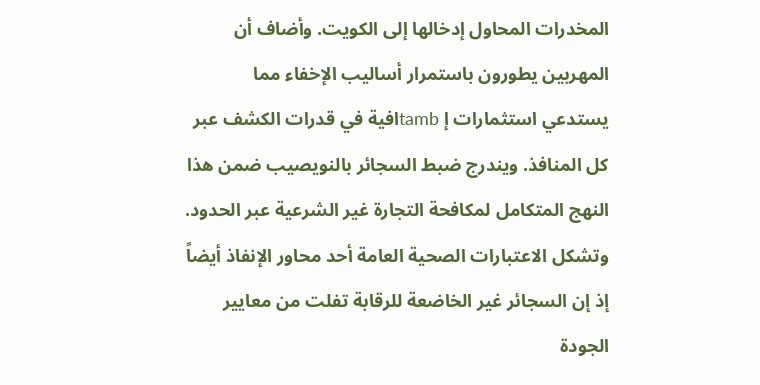المخدرات المحاول إدخالها إلى الكويت. وأضاف أن المهربين يطورون باستمرار أساليب الإخفاء مما يستدعي استثمارات إ tambافية في قدرات الكشف عبر كل المنافذ. ويندرج ضبط السجائر بالنويصيب ضمن هذا النهج المتكامل لمكافحة التجارة غير الشرعية عبر الحدود.
وتشكل الاعتبارات الصحية العامة أحد محاور الإنفاذ أيضاً إذ إن السجائر غير الخاضعة للرقابة تفلت من معايير الجودة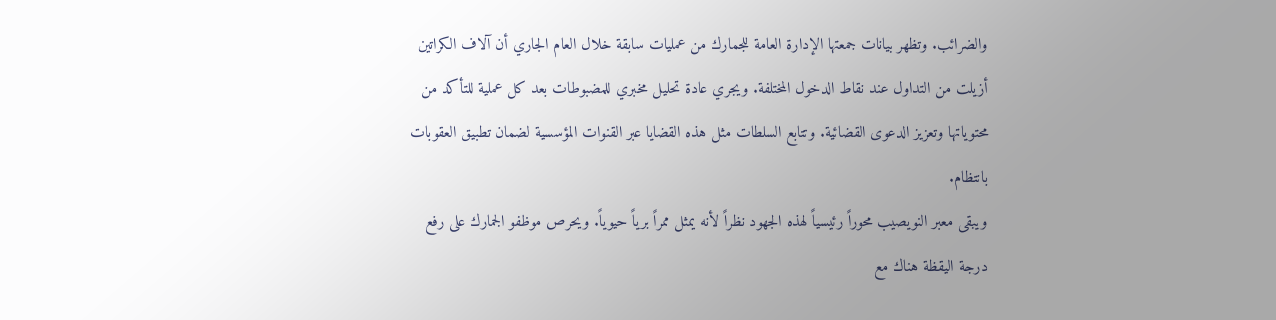والضرائب. وتظهر بيانات جمعتها الإدارة العامة للجمارك من عمليات سابقة خلال العام الجاري أن آلاف الكراتين أزيلت من التداول عند نقاط الدخول المختلفة. ويجري عادة تحليل مخبري للمضبوطات بعد كل عملية للتأكد من محتوياتها وتعزيز الدعوى القضائية. وتتابع السلطات مثل هذه القضايا عبر القنوات المؤسسية لضمان تطبيق العقوبات بانتظام.
ويبقى معبر النويصيب محوراً رئيسياً لهذه الجهود نظراً لأنه يمثل ممراً برياً حيوياً. ويحرص موظفو الجمارك على رفع درجة اليقظة هناك مع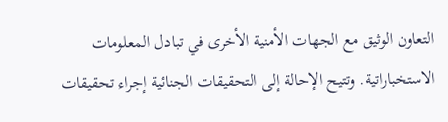التعاون الوثيق مع الجهات الأمنية الأخرى في تبادل المعلومات الاستخباراتية. وتتيح الإحالة إلى التحقيقات الجنائية إجراء تحقيقات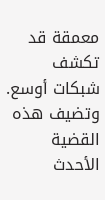معمقة قد تكشف شبكات أوسع. وتضيف هذه القضية الأحدث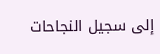إلى سجيل النجاحات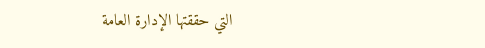التي حققتها الإدارة العامة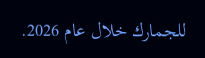للجمارك خلال عام 2026.